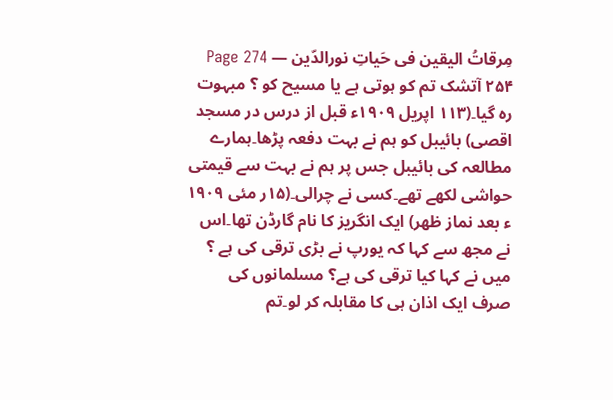مِرقاتُ الیقین فی حَیاتِ نورالدّین — Page 274
۲۵۴ آتشک تم کو ہوتی ہے یا مسیح کو ؟ مبہوت رہ گیا۔(۱۱۳ اپریل ۱۹۰۹ء قبل از درس در مسجد اقصی) بائیبل کو ہم نے بہت دفعہ پڑھا۔ہمارے مطالعہ کی بائیبل جس پر ہم نے بہت سے قیمتی حواشی لکھے تھے۔کسی نے چرالی۔(۱۵ر مئی ۱۹۰۹ ء بعد نماز ظهر) ایک انگریز کا نام گارڈن تھا۔اس نے مجھ سے کہا کہ یورپ نے بڑی ترقی کی ہے ؟ میں نے کہا کیا ترقی کی ہے؟ مسلمانوں کی صرف ایک اذان ہی کا مقابلہ کر لو۔تم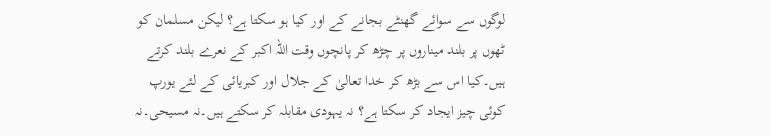لوگوں سے سوائے گھنٹے بجانے کے اور کیا ہو سکتا ہے؟ لیکن مسلمان کو ٹھوں پر بلند میناروں پر چڑھ کر پانچوں وقت اللہ اکبر کے نعرے بلند کرتے ہیں۔کیا اس سے بڑھ کر خدا تعالیٰ کے جلال اور کبریائی کے لئے یورپ کوئی چیز ایجاد کر سکتا ہے؟ نہ یہودی مقابلہ کر سکتے ہیں۔نہ مسیحی۔نہ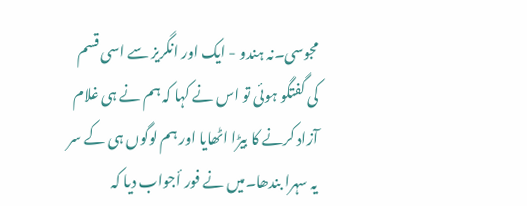مجوسی۔نہ ہندو - ایک اور انگریز سے اسی قسم کی گفتگو ہوئی تو اس نے کہا کہ ہم نے ہی غلام آزاد کرنے کا بیڑا اٹھایا اور ہم لوگوں ہی کے سر یہ سہرا بندھا۔میں نے فور أجواب دیا کہ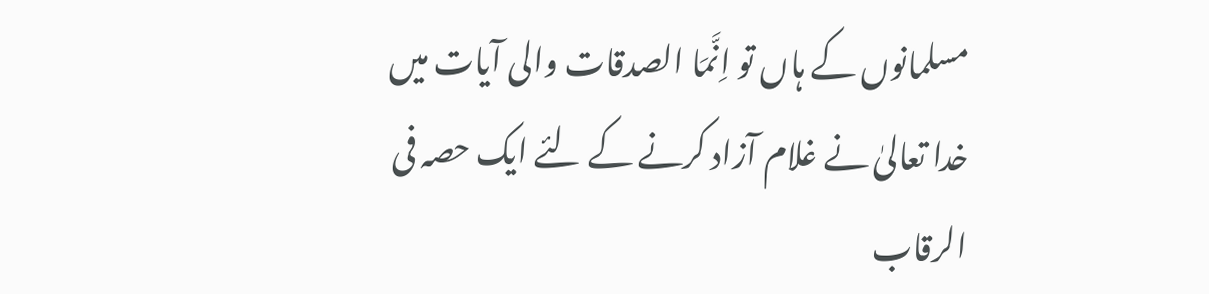مسلمانوں کے ہاں تو اِنَّمَا الصدقات والی آیات میں خدا تعالیٰ نے غلام آزاد کرنے کے لئے ایک حصہ فی الرقاب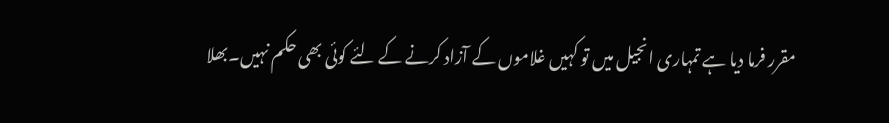مقرر فرما دیا ہے تمہاری انجیل میں تو کہیں غلاموں کے آزاد کرنے کے لئے کوئی بھی حکم نہیں۔بھلا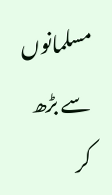مسلمانوں سے بڑھ کر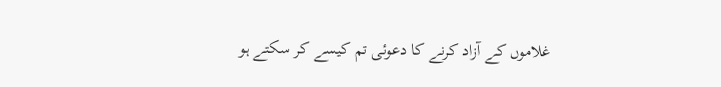غلاموں کے آزاد کرنے کا دعوئی تم کیسے کر سکتے ہو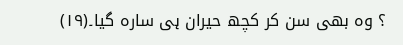؟ وہ بھی سن کر کچھ حیران ہی سارہ گیا۔(۱۹)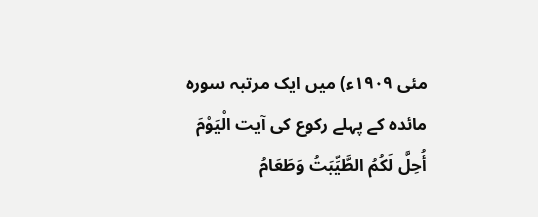مئی ۱۹۰۹ء) میں ایک مرتبہ سورہ مائدہ کے پہلے رکوع کی آیت الْيَوْمَ أُحِلَّ لَكُمُ الطَّيِّبَتُ وَطَعَامُ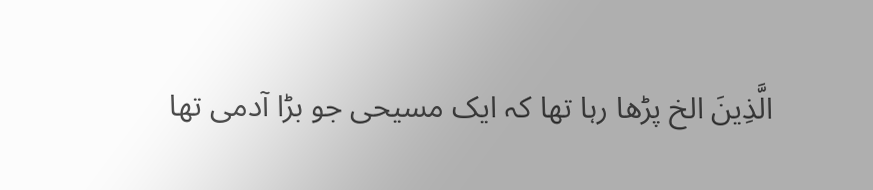الَّذِینَ الخ پڑھا رہا تھا کہ ایک مسیحی جو بڑا آدمی تھا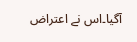آگیا۔اس نے اعتراض